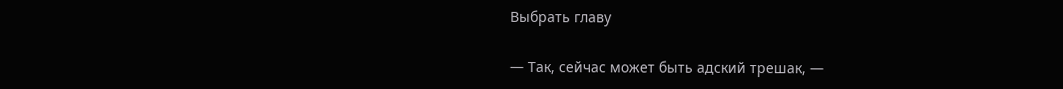Выбрать главу

— Так, сейчас может быть адский трешак, —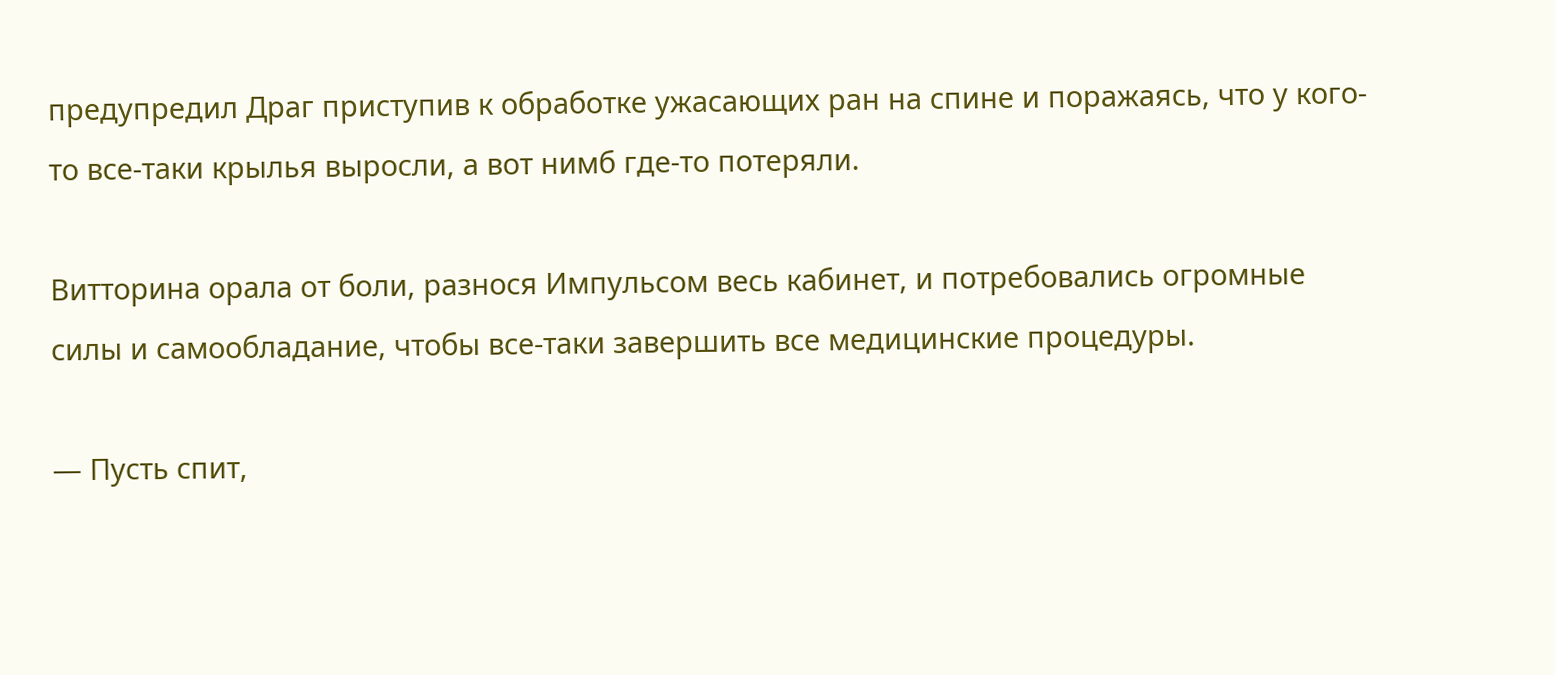предупредил Драг приступив к обработке ужасающих ран на спине и поражаясь, что у кого-то все-таки крылья выросли, а вот нимб где-то потеряли.

Витторина орала от боли, разнося Импульсом весь кабинет, и потребовались огромные силы и самообладание, чтобы все-таки завершить все медицинские процедуры.

— Пусть спит,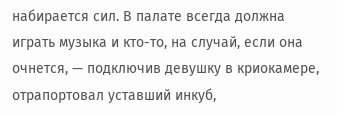набирается сил. В палате всегда должна играть музыка и кто-то, на случай, если она очнется, — подключив девушку в криокамере, отрапортовал уставший инкуб,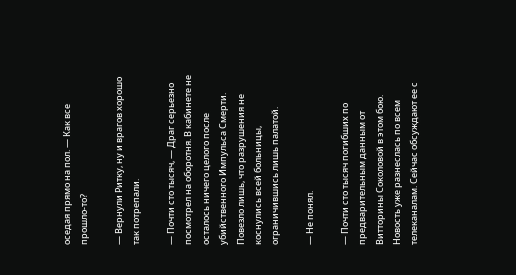оседая прямо на пол. — Как все прошло-то?

— Вернули Ритку, ну и врагов хорошо так потрепали.

— Почти сто тысяч, — Драг серьезно посмотрел на оборотня. В кабинете не осталось ничего целого после убийственного Импульса Смерти. Повезло лишь, что разрушения не коснулись всей больницы, ограничившись лишь палатой.

— Не понял.

— Почти сто тысяч погибших по предварительным данным от Витторины Соколовой в этом бою. Новость уже разнеслась по всем телеканалам. Сейчас обсуждают ее с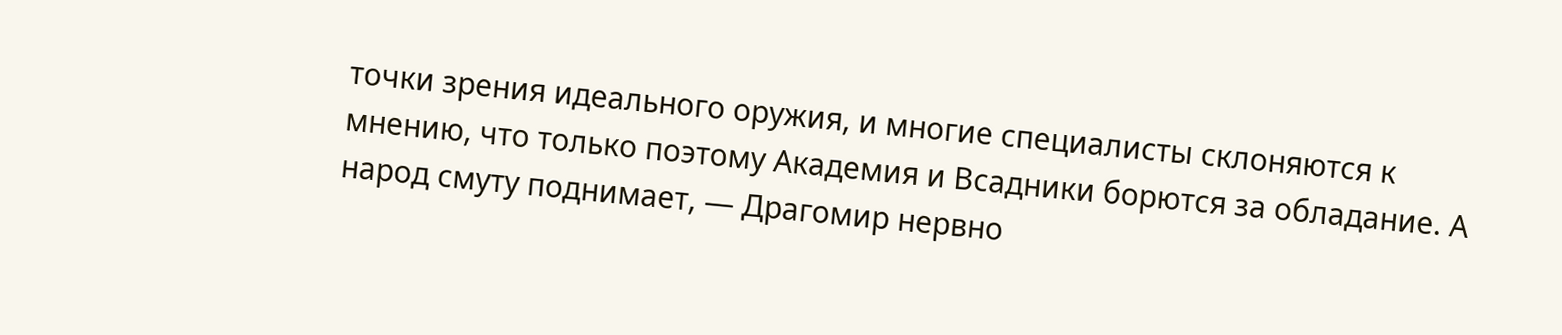точки зрения идеального оружия, и многие специалисты склоняются к мнению, что только поэтому Академия и Всадники борются за обладание. А народ смуту поднимает, — Драгомир нервно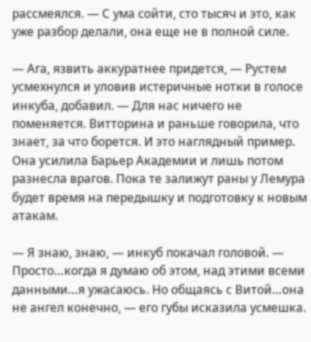рассмеялся. — С ума сойти, сто тысяч и это, как уже разбор делали, она еще не в полной силе.

— Ага, язвить аккуратнее придется, — Рустем усмехнулся и уловив истеричные нотки в голосе инкуба, добавил. — Для нас ничего не поменяется. Витторина и раньше говорила, что знает, за что борется. И это наглядный пример. Она усилила Барьер Академии и лишь потом разнесла врагов. Пока те залижут раны у Лемура будет время на передышку и подготовку к новым атакам.

— Я знаю, знаю, — инкуб покачал головой. — Просто…когда я думаю об этом, над этими всеми данными…я ужасаюсь. Но общаясь с Витой…она не ангел конечно, — его губы исказила усмешка.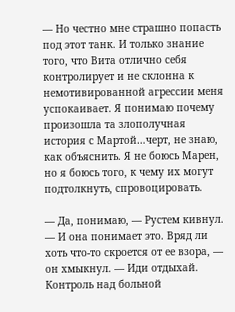— Но честно мне страшно попасть под этот танк. И только знание того, что Вита отлично себя контролирует и не склонна к немотивированной агрессии меня успокаивает. Я понимаю почему произошла та злополучная история с Мартой…черт, не знаю, как объяснить. Я не боюсь Марен, но я боюсь того, к чему их могут подтолкнуть, спровоцировать.

— Да, понимаю, — Рустем кивнул. — И она понимает это. Вряд ли хоть что-то скроется от ее взора, — он хмыкнул. — Иди отдыхай. Контроль над больной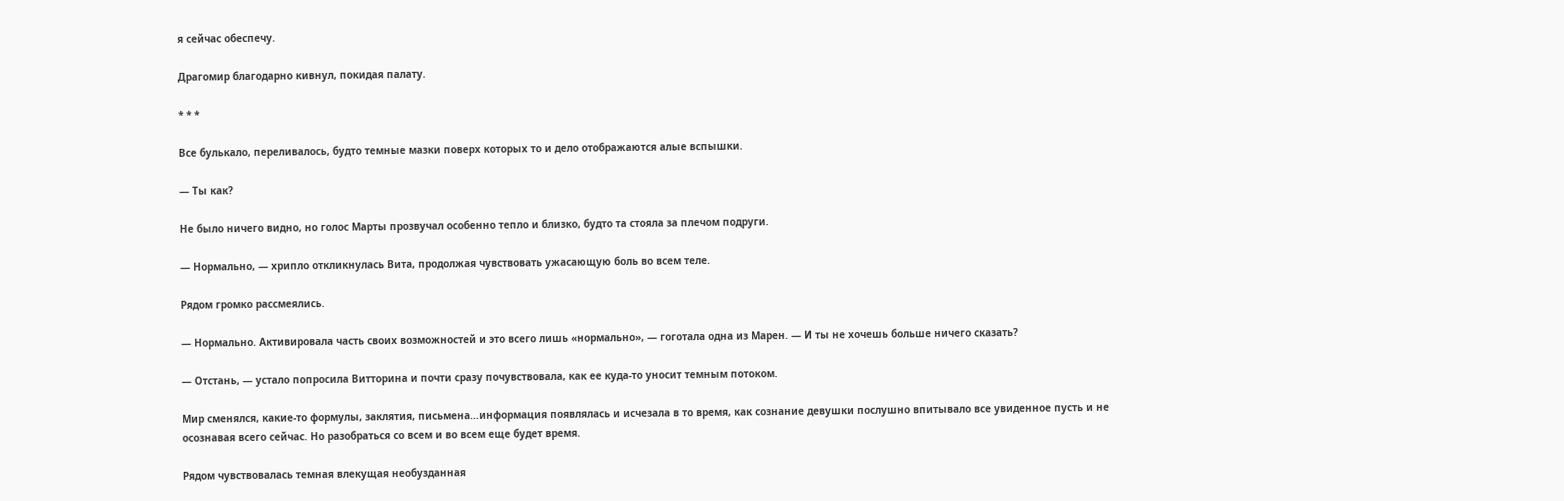я сейчас обеспечу.

Драгомир благодарно кивнул, покидая палату.

* * *

Все булькало, переливалось, будто темные мазки поверх которых то и дело отображаются алые вспышки.

— Ты как?

Не было ничего видно, но голос Марты прозвучал особенно тепло и близко, будто та стояла за плечом подруги.

— Нормально, — хрипло откликнулась Вита, продолжая чувствовать ужасающую боль во всем теле.

Рядом громко рассмеялись.

— Нормально. Активировала часть своих возможностей и это всего лишь «нормально», — гоготала одна из Марен. — И ты не хочешь больше ничего сказать?

— Отстань, — устало попросила Витторина и почти сразу почувствовала, как ее куда-то уносит темным потоком.

Мир сменялся, какие-то формулы, заклятия, письмена…информация появлялась и исчезала в то время, как сознание девушки послушно впитывало все увиденное пусть и не осознавая всего сейчас. Но разобраться со всем и во всем еще будет время.

Рядом чувствовалась темная влекущая необузданная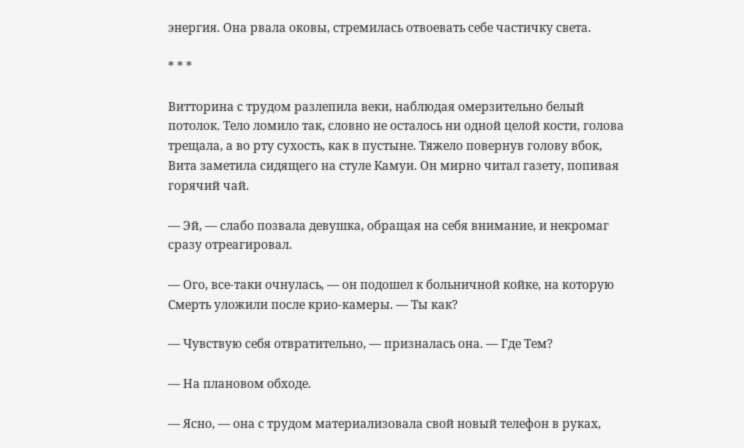энергия. Она рвала оковы, стремилась отвоевать себе частичку света.

* * *

Витторина с трудом разлепила веки, наблюдая омерзительно белый потолок. Тело ломило так, словно не осталось ни одной целой кости, голова трещала, а во рту сухость, как в пустыне. Тяжело повернув голову вбок, Вита заметила сидящего на стуле Камуи. Он мирно читал газету, попивая горячий чай.

— Эй, — слабо позвала девушка, обращая на себя внимание, и некромаг сразу отреагировал.

— Ого, все-таки очнулась, — он подошел к больничной койке, на которую Смерть уложили после крио-камеры. — Ты как?

— Чувствую себя отвратительно, — призналась она. — Где Тем?

— На плановом обходе.

— Ясно, — она с трудом материализовала свой новый телефон в руках,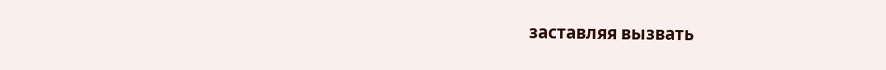заставляя вызвать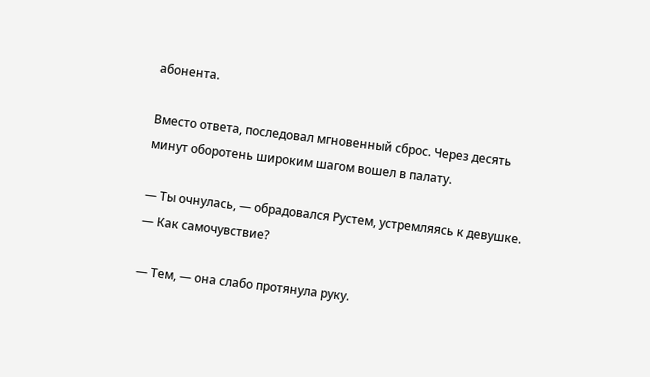абонента.

Вместо ответа, последовал мгновенный сброс. Через десять минут оборотень широким шагом вошел в палату.

— Ты очнулась, — обрадовался Рустем, устремляясь к девушке. — Как самочувствие?

— Тем, — она слабо протянула руку.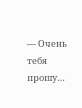— Очень тебя прошу…